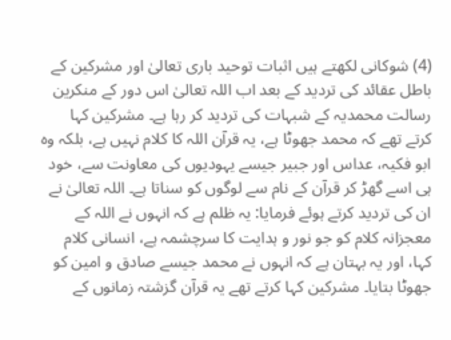(4) شوکانی لکھتے ہیں اثبات توحید باری تعالیٰ اور مشرکین کے باطل عقائد کی تردید کے بعد اب اللہ تعالیٰ اس دور کے منکرین رسالت محمدیہ کے شبہات کی تردید کر رہا ہے۔ مشرکین کہا کرتے تھے کہ محمد جھوٹا ہے، یہ قرآن اللہ کا کلام نہیں ہے، بلکہ وہ ابو فکیہ، عداس اور جبیر جیسے یہودیوں کی معاونت سے، خود ہی اسے گھڑ کر قرآن کے نام سے لوگوں کو سناتا ہے۔ اللہ تعالیٰ نے ان کی تردید کرتے ہوئے فرمایا: یہ ظلم ہے کہ انہوں نے اللہ کے معجزانہ کلام کو جو نور و ہدایت کا سرچشمہ ہے، انسانی کلام کہا، اور یہ بہتان ہے کہ انہوں نے محمد جیسے صادق و امین کو جھوٹا بتایا۔ مشرکین کہا کرتے تھے یہ قرآن گزشتہ زمانوں کے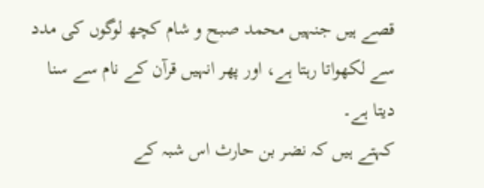قصے ہیں جنہیں محمد صبح و شام کچھ لوگوں کی مدد سے لکھواتا رہتا ہے، اور پھر انہیں قرآن کے نام سے سنا دیتا ہے۔
کہتے ہیں کہ نضر بن حارث اس شبہ کے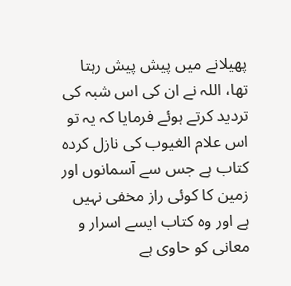پھیلانے میں پیش پیش رہتا تھا، اللہ نے ان کی اس شبہ کی تردید کرتے ہوئے فرمایا کہ یہ تو اس علام الغیوب کی نازل کردہ کتاب ہے جس سے آسمانوں اور زمین کا کوئی راز مخفی نہیں ہے اور وہ کتاب ایسے اسرار و معانی کو حاوی ہے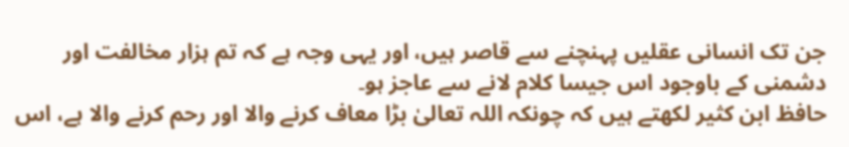جن تک انسانی عقلیں پہنچنے سے قاصر ہیں، اور یہی وجہ ہے کہ تم ہزار مخالفت اور دشمنی کے باوجود اس جیسا کلام لانے سے عاجز ہو۔
حافظ ابن کثیر لکھتے ہیں کہ چونکہ اللہ تعالیٰ بڑا معاف کرنے والا اور رحم کرنے والا ہے، اس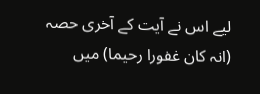لیے اس نے آیت کے آخری حصہ (انہ کان غفورا رحیما) میں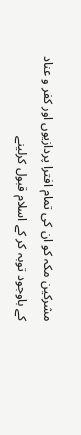مشرکین مکہ کو ان کی تمام افترا پردازیوں اور کفر و عناد کے باوجود توبہ کر کے اسلام قبول کرلینے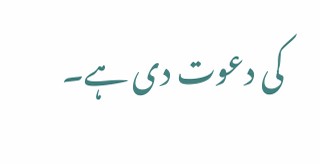کی دعوت دی ہے۔